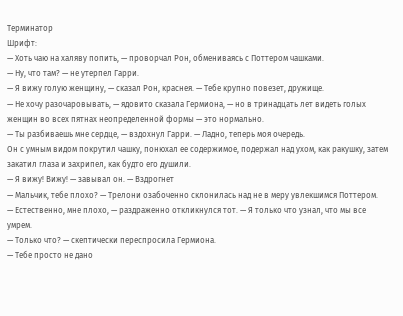Терминатор
Шрифт:
— Хоть чаю на халяву попить, — проворчал Рон, обмениваясь с Поттером чашками.
— Ну, что там? — не утерпел Гарри.
— Я вижу голую женщину, — сказал Рон, краснея. — Тебе крупно повезет, дружище.
— Не хочу разочаровывать, — ядовито сказала Гермиона, — но в тринадцать лет видеть голых женщин во всех пятнах неопределенной формы — это нормально.
— Ты разбиваешь мне сердце, — вздохнул Гарри. — Ладно, теперь моя очередь.
Он с умным видом покрутил чашку, понюхал ее содержимое, подержал над ухом, как ракушку, затем закатил глаза и захрипел, как будто его душили.
— Я вижу! Вижу! — завывал он. — Вздрогнет
— Мальчик, тебе плохо? — Трелони озабоченно склонилась над не в меру увлекшимся Поттером.
— Естественно, мне плохо, — раздраженно откликнулся тот. — Я только что узнал, что мы все умрем.
— Только что? — скептически переспросила Гермиона.
— Тебе просто не дано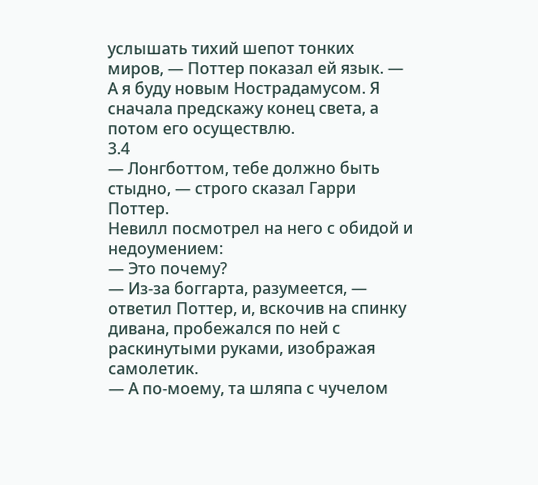услышать тихий шепот тонких миров, — Поттер показал ей язык. — А я буду новым Нострадамусом. Я сначала предскажу конец света, а потом его осуществлю.
3.4
— Лонгботтом, тебе должно быть стыдно, — строго сказал Гарри Поттер.
Невилл посмотрел на него с обидой и недоумением:
— Это почему?
— Из-за боггарта, разумеется, — ответил Поттер, и, вскочив на спинку дивана, пробежался по ней с раскинутыми руками, изображая самолетик.
— А по-моему, та шляпа с чучелом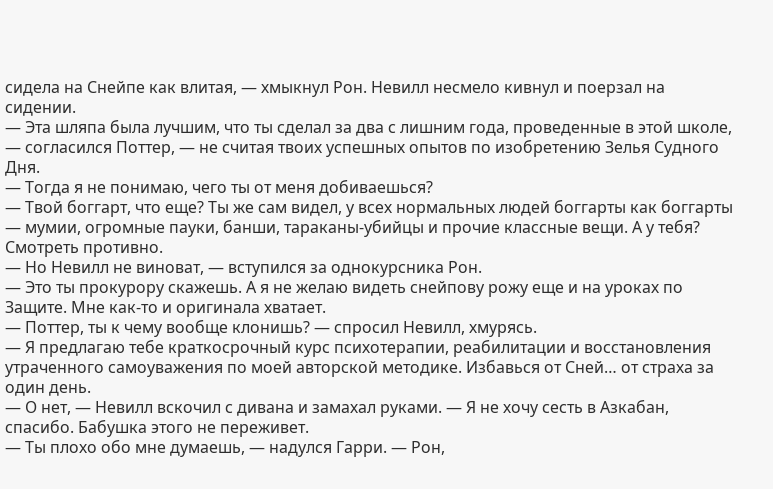сидела на Снейпе как влитая, — хмыкнул Рон. Невилл несмело кивнул и поерзал на сидении.
— Эта шляпа была лучшим, что ты сделал за два с лишним года, проведенные в этой школе, — согласился Поттер, — не считая твоих успешных опытов по изобретению Зелья Судного Дня.
— Тогда я не понимаю, чего ты от меня добиваешься?
— Твой боггарт, что еще? Ты же сам видел, у всех нормальных людей боггарты как боггарты — мумии, огромные пауки, банши, тараканы-убийцы и прочие классные вещи. А у тебя? Смотреть противно.
— Но Невилл не виноват, — вступился за однокурсника Рон.
— Это ты прокурору скажешь. А я не желаю видеть снейпову рожу еще и на уроках по Защите. Мне как-то и оригинала хватает.
— Поттер, ты к чему вообще клонишь? — спросил Невилл, хмурясь.
— Я предлагаю тебе краткосрочный курс психотерапии, реабилитации и восстановления утраченного самоуважения по моей авторской методике. Избавься от Сней… от страха за один день.
— О нет, — Невилл вскочил с дивана и замахал руками. — Я не хочу сесть в Азкабан, спасибо. Бабушка этого не переживет.
— Ты плохо обо мне думаешь, — надулся Гарри. — Рон,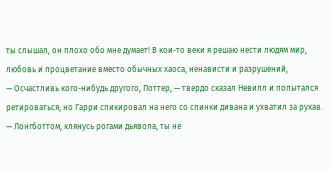ты слышал, он плохо обо мне думает! В кои-то веки я решаю нести людям мир, любовь и процветание вместо обычных хаоса, ненависти и разрушений,
— Осчастливь кого-нибудь другого, Поттер, — твердо сказал Невилл и попытался ретироваться, но Гарри спикировал на него со спинки дивана и ухватил за рукав.
— Лонгботтом, клянусь рогами дьявола, ты не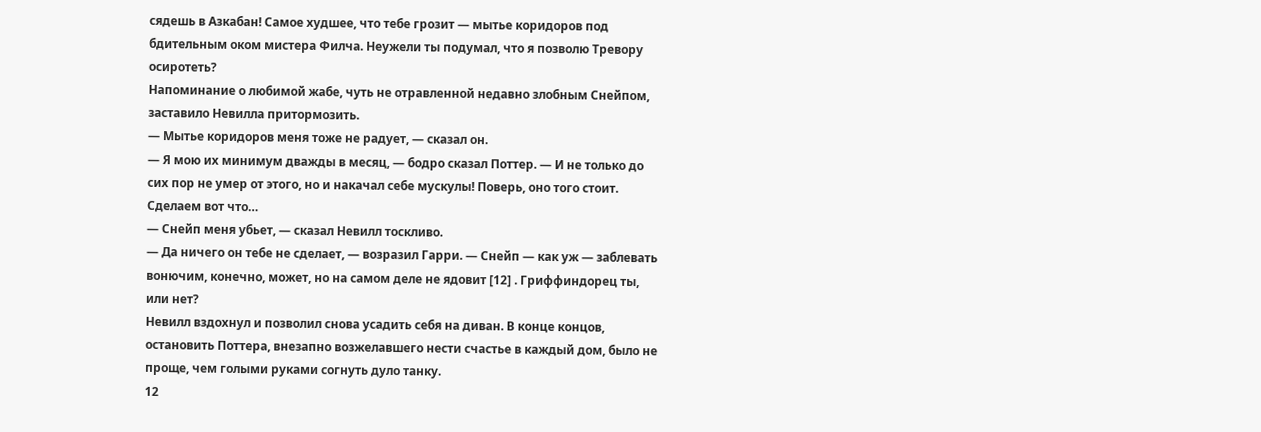сядешь в Азкабан! Самое худшее, что тебе грозит — мытье коридоров под бдительным оком мистера Филча. Неужели ты подумал, что я позволю Тревору осиротеть?
Напоминание о любимой жабе, чуть не отравленной недавно злобным Снейпом, заставило Невилла притормозить.
— Мытье коридоров меня тоже не радует, — сказал он.
— Я мою их минимум дважды в месяц, — бодро сказал Поттер. — И не только до сих пор не умер от этого, но и накачал себе мускулы! Поверь, оно того стоит. Сделаем вот что…
— Снейп меня убьет, — сказал Невилл тоскливо.
— Да ничего он тебе не сделает, — возразил Гарри. — Снейп — как уж — заблевать вонючим, конечно, может, но на самом деле не ядовит [12] . Гриффиндорец ты, или нет?
Невилл вздохнул и позволил снова усадить себя на диван. В конце концов, остановить Поттера, внезапно возжелавшего нести счастье в каждый дом, было не проще, чем голыми руками согнуть дуло танку.
12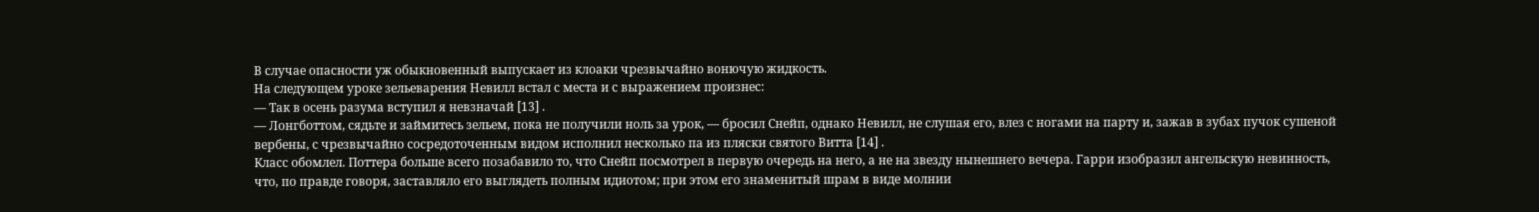В случае опасности уж обыкновенный выпускает из клоаки чрезвычайно вонючую жидкость.
На следующем уроке зельеварения Невилл встал с места и с выражением произнес:
— Так в осень разума вступил я невзначай [13] .
— Лонгботтом, сядьте и займитесь зельем, пока не получили ноль за урок, — бросил Снейп, однако Невилл, не слушая его, влез с ногами на парту и, зажав в зубах пучок сушеной вербены, с чрезвычайно сосредоточенным видом исполнил несколько па из пляски святого Витта [14] .
Класс обомлел. Поттера больше всего позабавило то, что Снейп посмотрел в первую очередь на него, а не на звезду нынешнего вечера. Гарри изобразил ангельскую невинность, что, по правде говоря, заставляло его выглядеть полным идиотом; при этом его знаменитый шрам в виде молнии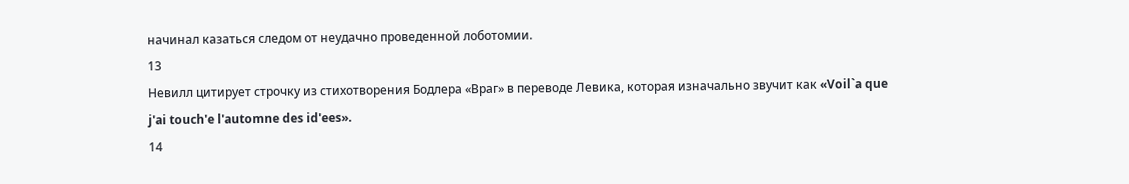начинал казаться следом от неудачно проведенной лоботомии.
13
Невилл цитирует строчку из стихотворения Бодлера «Враг» в переводе Левика, которая изначально звучит как «Voil`a que j'ai touch'e l'automne des id'ees».
14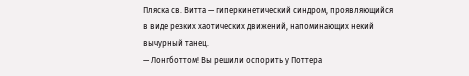Пляска св. Витта — гиперкинетический синдром, проявляющийся в виде резких хаотических движений, напоминающих некий вычурный танец.
— Лонгботтом! Вы решили оспорить у Поттера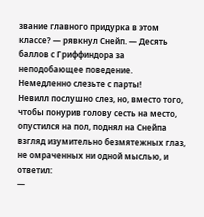звание главного придурка в этом классе? — рявкнул Снейп. — Десять баллов с Гриффиндора за неподобающее поведение. Немедленно слезьте с парты!
Невилл послушно слез, но, вместо того, чтобы понурив голову сесть на место, опустился на пол, поднял на Снейпа взгляд изумительно безмятежных глаз, не омраченных ни одной мыслью, и ответил:
—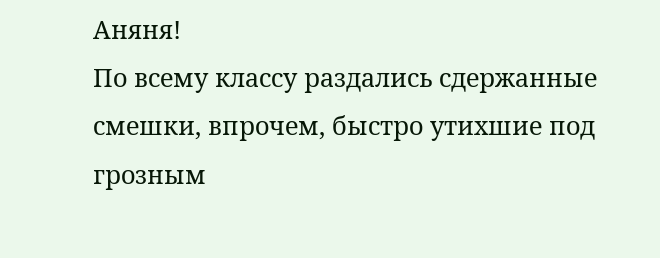Аняня!
По всему классу раздались сдержанные смешки, впрочем, быстро утихшие под грозным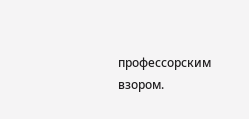профессорским взором.